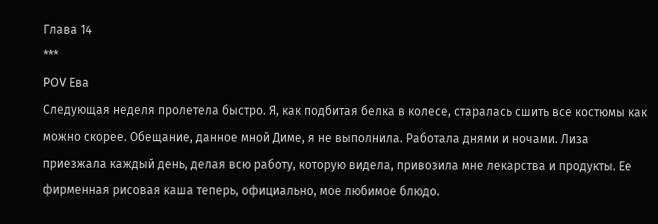Глава 14
***
POV Ева
Следующая неделя пролетела быстро. Я, как подбитая белка в колесе, старалась сшить все костюмы как можно скорее. Обещание, данное мной Диме, я не выполнила. Работала днями и ночами. Лиза приезжала каждый день, делая всю работу, которую видела, привозила мне лекарства и продукты. Ее фирменная рисовая каша теперь, официально, мое любимое блюдо.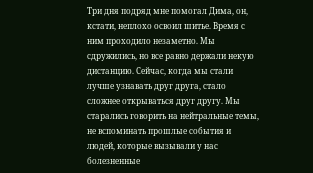Три дня подряд мне помогал Дима, он, кстати, неплохо освоил шитье. Время с ним проходило незаметно. Мы сдружились, но все равно держали некую дистанцию. Сейчас, когда мы стали лучше узнавать друг друга, стало сложнее открываться друг другу. Мы старались говорить на нейтральные темы, не вспоминать прошлые события и людей, которые вызывали у нас болезненные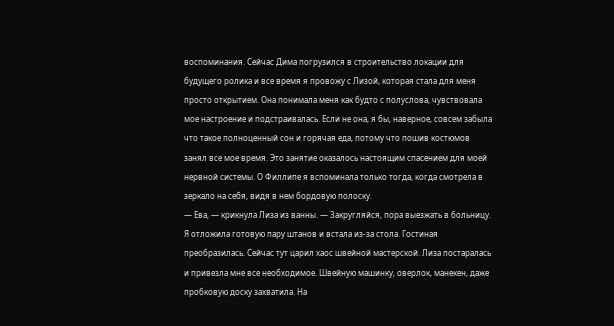воспоминания. Сейчас Дима погрузился в строительство локации для будущего ролика и все время я провожу с Лизой, которая стала для меня просто открытием. Она понимала меня как будто с полуслова, чувствовала мое настроение и подстраивалась. Если не она, я бы, наверное, совсем забыла что такое полноценный сон и горячая еда, потому что пошив костюмов занял все мое время. Это занятие оказалось настоящим спасением для моей нервной системы. О Филлипе я вспоминала только тогда, когда смотрела в зеркало на себя, видя в нем бордовую полоску.
— Ева, — крикнула Лиза из ванны. — Закругляйся, пора выезжать в больницу.
Я отложила готовую пару штанов и встала из-за стола. Гостиная преобразилась. Сейчас тут царил хаос швейной мастерской. Лиза постаралась и привезла мне все необходимое. Швейную машинку, оверлок, манекен, даже пробковую доску захватила. На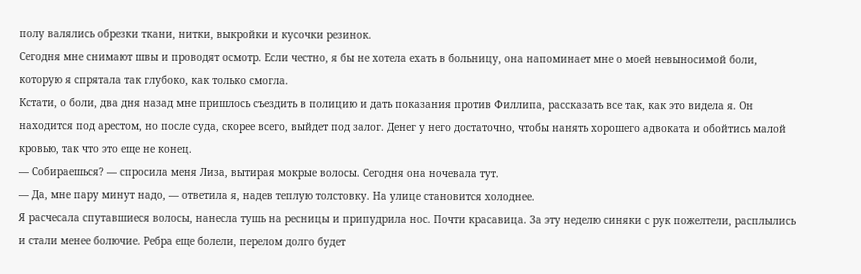полу валялись обрезки ткани, нитки, выкройки и кусочки резинок.
Сегодня мне снимают швы и проводят осмотр. Если честно, я бы не хотела ехать в больницу, она напоминает мне о моей невыносимой боли, которую я спрятала так глубоко, как только смогла.
Кстати, о боли, два дня назад мне пришлось съездить в полицию и дать показания против Филлипа, рассказать все так, как это видела я. Он находится под арестом, но после суда, скорее всего, выйдет под залог. Денег у него достаточно, чтобы нанять хорошего адвоката и обойтись малой кровью, так что это еще не конец.
— Собираешься? — спросила меня Лиза, вытирая мокрые волосы. Сегодня она ночевала тут.
— Да, мне пару минут надо, — ответила я, надев теплую толстовку. На улице становится холоднее.
Я расчесала спутавшиеся волосы, нанесла тушь на ресницы и припудрила нос. Почти красавица. За эту неделю синяки с рук пожелтели, расплылись и стали менее болючие. Ребра еще болели, перелом долго будет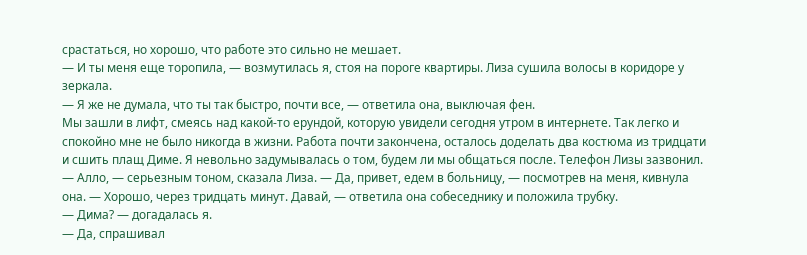срастаться, но хорошо, что работе это сильно не мешает.
— И ты меня еще торопила, — возмутилась я, стоя на пороге квартиры. Лиза сушила волосы в коридоре у зеркала.
— Я же не думала, что ты так быстро, почти все, — ответила она, выключая фен.
Мы зашли в лифт, смеясь над какой-то ерундой, которую увидели сегодня утром в интернете. Так легко и спокойно мне не было никогда в жизни. Работа почти закончена, осталось доделать два костюма из тридцати и сшить плащ Диме. Я невольно задумывалась о том, будем ли мы общаться после. Телефон Лизы зазвонил.
— Алло, — серьезным тоном, сказала Лиза. — Да, привет, едем в больницу, — посмотрев на меня, кивнула она. — Хорошо, через тридцать минут. Давай, — ответила она собеседнику и положила трубку.
— Дима? — догадалась я.
— Да, спрашивал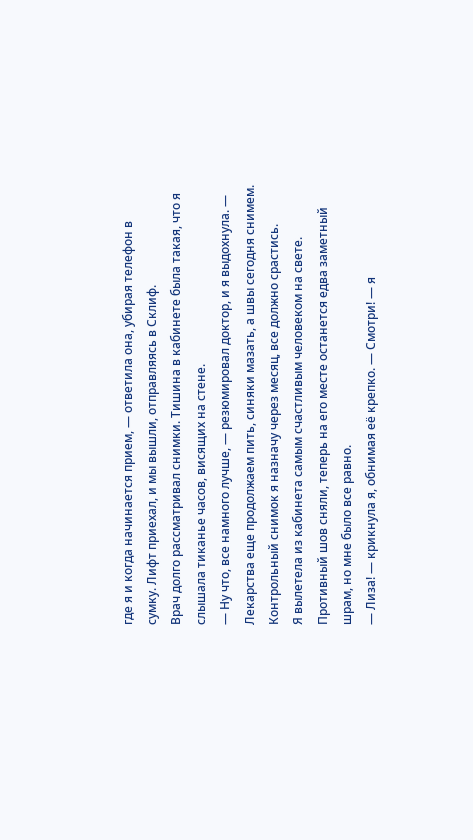где я и когда начинается прием, — ответила она, убирая телефон в сумку. Лифт приехал, и мы вышли, отправляясь в Склиф.
Врач долго рассматривал снимки. Тишина в кабинете была такая, что я слышала тиканье часов, висящих на стене.
— Ну что, все намного лучше, — резюмировал доктор, и я выдохнула. — Лекарства еще продолжаем пить, синяки мазать, а швы сегодня снимем. Контрольный снимок я назначу через месяц, все должно срастись.
Я вылетела из кабинета самым счастливым человеком на свете. Противный шов сняли, теперь на его месте останется едва заметный шрам, но мне было все равно.
— Лиза! — крикнула я, обнимая её крепко. — Смотри! — я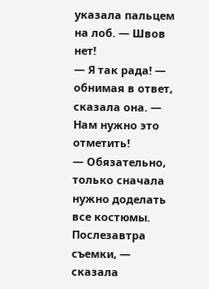указала пальцем на лоб. — Швов нет!
— Я так рада! — обнимая в ответ, сказала она. — Нам нужно это отметить!
— Обязательно, только сначала нужно доделать все костюмы. Послезавтра съемки, — сказала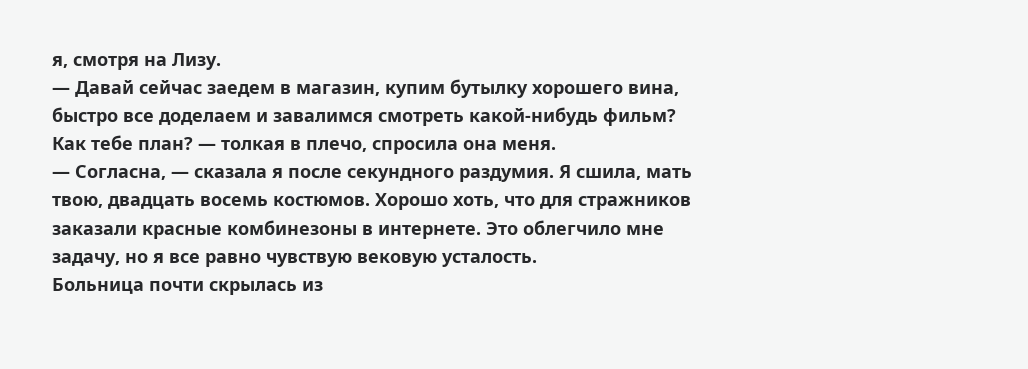я, смотря на Лизу.
— Давай сейчас заедем в магазин, купим бутылку хорошего вина, быстро все доделаем и завалимся смотреть какой-нибудь фильм? Как тебе план? — толкая в плечо, спросила она меня.
— Согласна, — сказала я после секундного раздумия. Я сшила, мать твою, двадцать восемь костюмов. Хорошо хоть, что для стражников заказали красные комбинезоны в интернете. Это облегчило мне задачу, но я все равно чувствую вековую усталость.
Больница почти скрылась из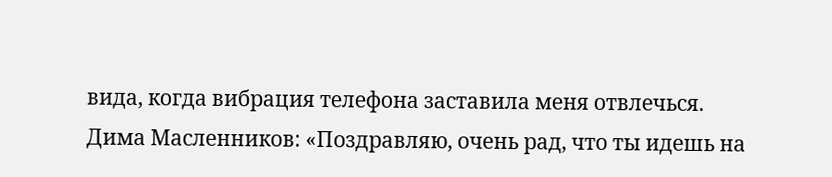вида, когда вибрация телефона заставила меня отвлечься.
Дима Масленников: «Поздравляю, очень рад, что ты идешь на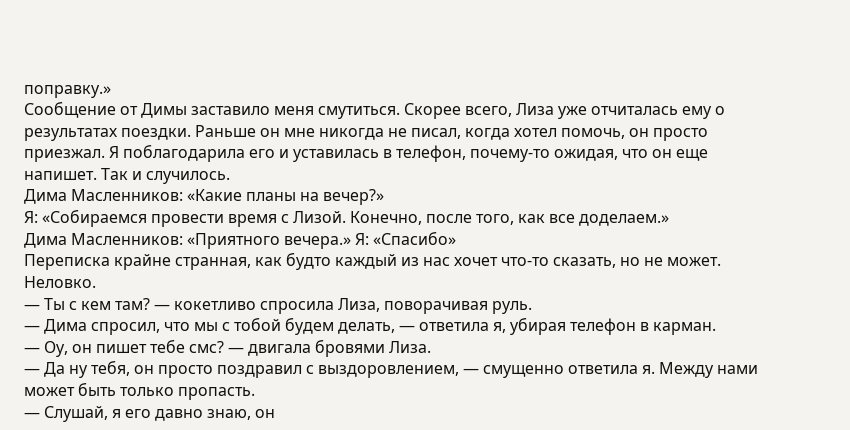поправку.»
Сообщение от Димы заставило меня смутиться. Скорее всего, Лиза уже отчиталась ему о результатах поездки. Раньше он мне никогда не писал, когда хотел помочь, он просто приезжал. Я поблагодарила его и уставилась в телефон, почему-то ожидая, что он еще напишет. Так и случилось.
Дима Масленников: «Какие планы на вечер?»
Я: «Собираемся провести время с Лизой. Конечно, после того, как все доделаем.»
Дима Масленников: «Приятного вечера.» Я: «Спасибо»
Переписка крайне странная, как будто каждый из нас хочет что-то сказать, но не может. Неловко.
— Ты с кем там? — кокетливо спросила Лиза, поворачивая руль.
— Дима спросил, что мы с тобой будем делать, — ответила я, убирая телефон в карман.
— Оу, он пишет тебе смс? — двигала бровями Лиза.
— Да ну тебя, он просто поздравил с выздоровлением, — смущенно ответила я. Между нами может быть только пропасть.
— Слушай, я его давно знаю, он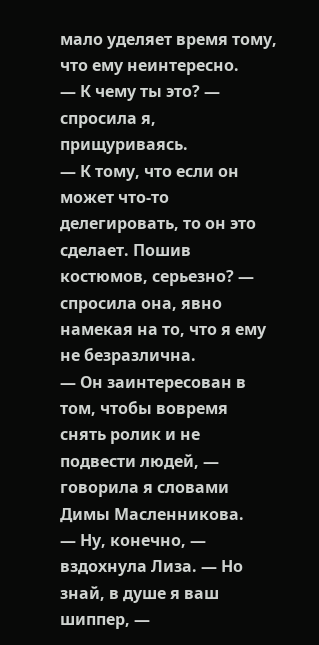мало уделяет время тому, что ему неинтересно.
— К чему ты это? — спросила я, прищуриваясь.
— К тому, что если он может что-то делегировать, то он это сделает. Пошив костюмов, серьезно? — спросила она, явно намекая на то, что я ему не безразлична.
— Он заинтересован в том, чтобы вовремя снять ролик и не подвести людей, — говорила я словами Димы Масленникова.
— Ну, конечно, — вздохнула Лиза. — Но знай, в душе я ваш шиппер, —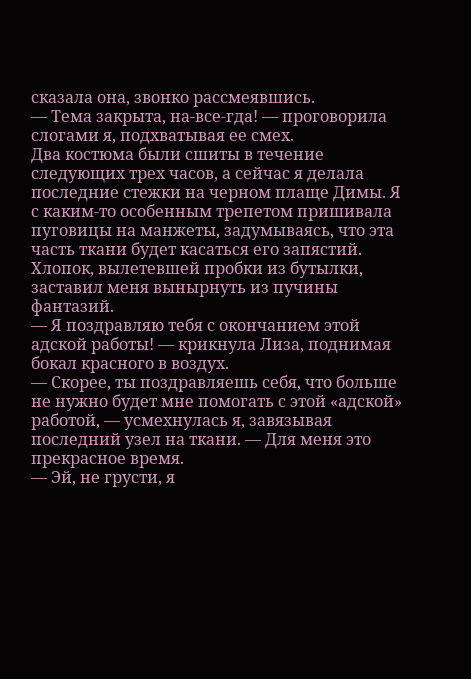сказала она, звонко рассмеявшись.
— Тема закрыта, на-все-гда! — проговорила слогами я, подхватывая ее смех.
Два костюма были сшиты в течение следующих трех часов, а сейчас я делала последние стежки на черном плаще Димы. Я с каким-то особенным трепетом пришивала пуговицы на манжеты, задумываясь, что эта часть ткани будет касаться его запястий. Хлопок, вылетевшей пробки из бутылки, заставил меня вынырнуть из пучины фантазий.
— Я поздравляю тебя с окончанием этой адской работы! — крикнула Лиза, поднимая бокал красного в воздух.
— Скорее, ты поздравляешь себя, что больше не нужно будет мне помогать с этой «адской» работой, — усмехнулась я, завязывая последний узел на ткани. — Для меня это прекрасное время.
— Эй, не грусти, я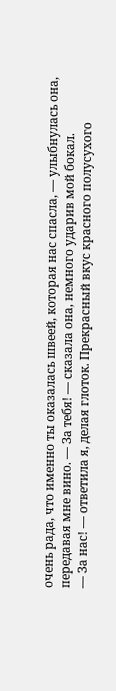очень рада, что именно ты оказалась швеей, которая нас спасла, — улыбнулась она, передавая мне вино. — За тебя! — сказала она, немного ударив мой бокал.
— За нас! — ответила я, делая глоток. Прекрасный вкус красного полусухого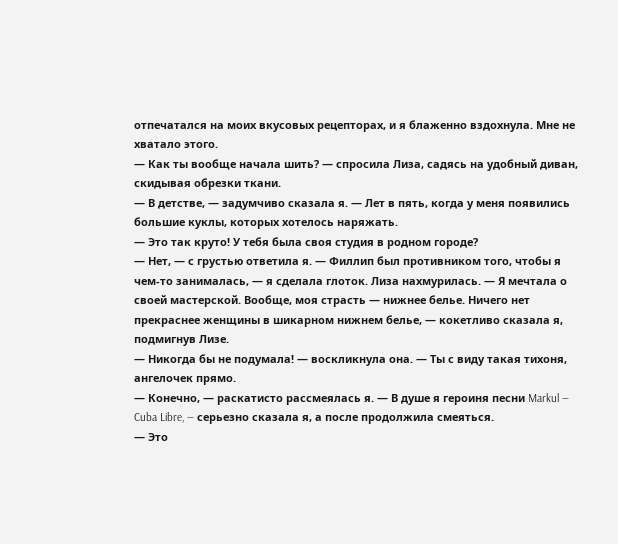отпечатался на моих вкусовых рецепторах, и я блаженно вздохнула. Мне не хватало этого.
— Как ты вообще начала шить? — спросила Лиза, садясь на удобный диван, скидывая обрезки ткани.
— В детстве, — задумчиво сказала я. — Лет в пять, когда у меня появились большие куклы, которых хотелось наряжать.
— Это так круто! У тебя была своя студия в родном городе?
— Нет, — с грустью ответила я. — Филлип был противником того, чтобы я чем-то занималась, — я сделала глоток. Лиза нахмурилась. — Я мечтала о своей мастерской. Вообще, моя страсть — нижнее белье. Ничего нет прекраснее женщины в шикарном нижнем белье, — кокетливо сказала я, подмигнув Лизе.
— Никогда бы не подумала! — воскликнула она. — Ты с виду такая тихоня, ангелочек прямо.
— Конечно, — раскатисто рассмеялась я. — В душе я героиня песни Markul — Cuba Libre, — серьезно сказала я, а после продолжила смеяться.
— Это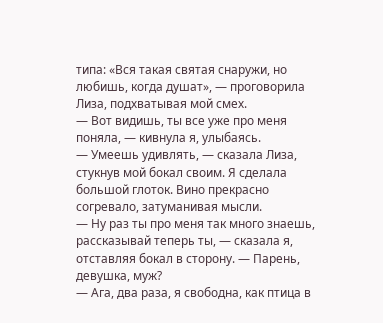типа: «Вся такая святая снаружи, но любишь, когда душат», — проговорила Лиза, подхватывая мой смех.
— Вот видишь, ты все уже про меня поняла, — кивнула я, улыбаясь.
— Умеешь удивлять, — сказала Лиза, стукнув мой бокал своим. Я сделала большой глоток. Вино прекрасно согревало, затуманивая мысли.
— Ну раз ты про меня так много знаешь, рассказывай теперь ты, — сказала я, отставляя бокал в сторону. — Парень, девушка, муж?
— Ага, два раза, я свободна, как птица в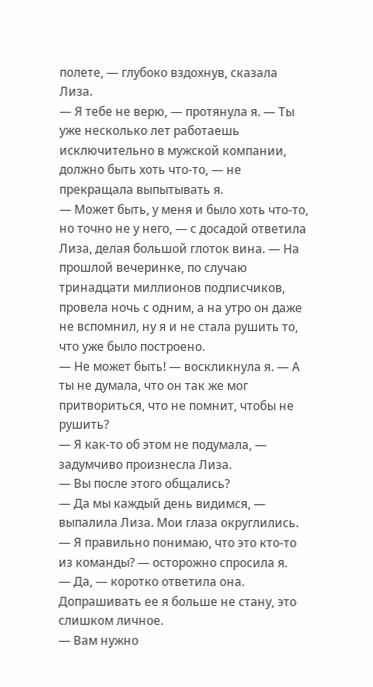полете, — глубоко вздохнув, сказала Лиза.
— Я тебе не верю, — протянула я. — Ты уже несколько лет работаешь исключительно в мужской компании, должно быть хоть что-то, — не прекращала выпытывать я.
— Может быть, у меня и было хоть что-то, но точно не у него, — с досадой ответила Лиза, делая большой глоток вина. — На прошлой вечеринке, по случаю тринадцати миллионов подписчиков, провела ночь с одним, а на утро он даже не вспомнил, ну я и не стала рушить то, что уже было построено.
— Не может быть! — воскликнула я. — А ты не думала, что он так же мог притвориться, что не помнит, чтобы не рушить?
— Я как-то об этом не подумала, — задумчиво произнесла Лиза.
— Вы после этого общались?
— Да мы каждый день видимся, — выпалила Лиза. Мои глаза округлились.
— Я правильно понимаю, что это кто-то из команды? — осторожно спросила я.
— Да, — коротко ответила она. Допрашивать ее я больше не стану, это слишком личное.
— Вам нужно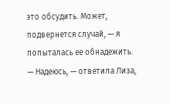это обсудить. Может, подвернется случай, — я попыталась ее обнадежить.
— Надеюсь, — ответила Лиза,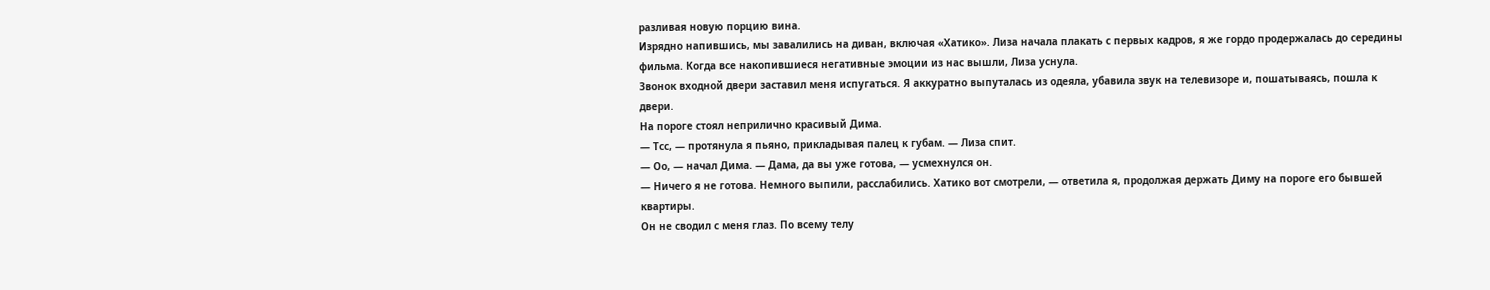разливая новую порцию вина.
Изрядно напившись, мы завалились на диван, включая «Хатико». Лиза начала плакать с первых кадров, я же гордо продержалась до середины фильма. Когда все накопившиеся негативные эмоции из нас вышли, Лиза уснула.
Звонок входной двери заставил меня испугаться. Я аккуратно выпуталась из одеяла, убавила звук на телевизоре и, пошатываясь, пошла к двери.
На пороге стоял неприлично красивый Дима.
— Тсс, — протянула я пьяно, прикладывая палец к губам. — Лиза спит.
— Оо, — начал Дима. — Дама, да вы уже готова, — усмехнулся он.
— Ничего я не готова. Немного выпили, расслабились. Хатико вот смотрели, — ответила я, продолжая держать Диму на пороге его бывшей квартиры.
Он не сводил с меня глаз. По всему телу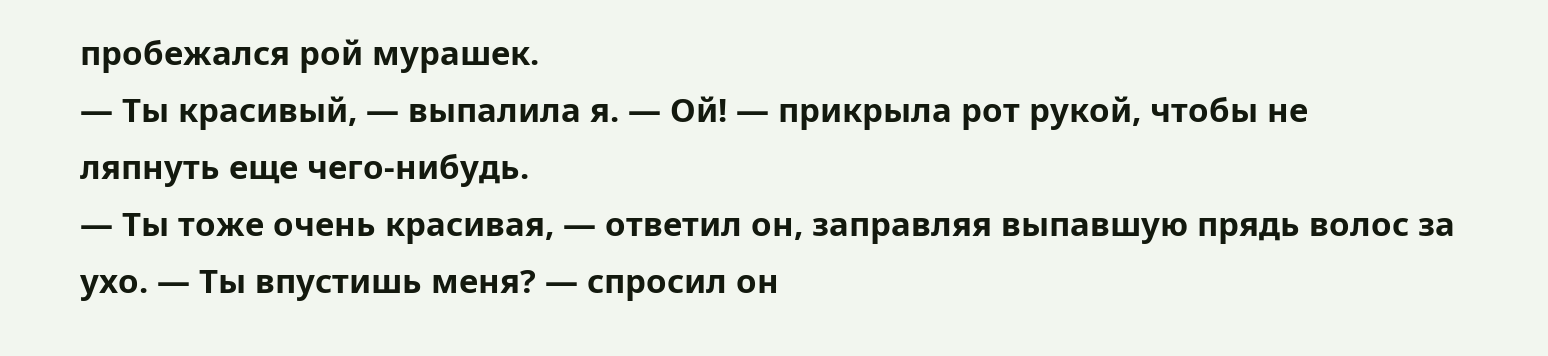пробежался рой мурашек.
— Ты красивый, — выпалила я. — Ой! — прикрыла рот рукой, чтобы не ляпнуть еще чего-нибудь.
— Ты тоже очень красивая, — ответил он, заправляя выпавшую прядь волос за ухо. — Ты впустишь меня? — спросил он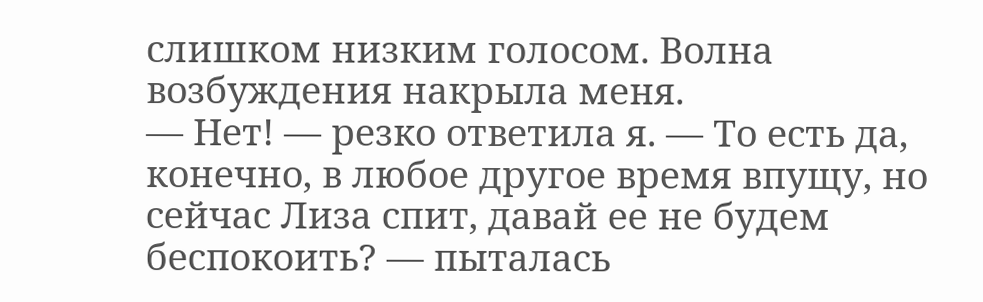слишком низким голосом. Волна возбуждения накрыла меня.
— Нет! — резко ответила я. — То есть да, конечно, в любое другое время впущу, но сейчас Лиза спит, давай ее не будем беспокоить? — пыталась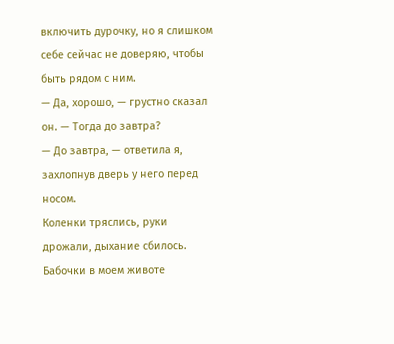включить дурочку, но я слишком себе сейчас не доверяю, чтобы быть рядом с ним.
— Да, хорошо, — грустно сказал он. — Тогда до завтра?
— До завтра, — ответила я, захлопнув дверь у него перед носом.
Коленки тряслись, руки дрожали, дыхание сбилось. Бабочки в моем животе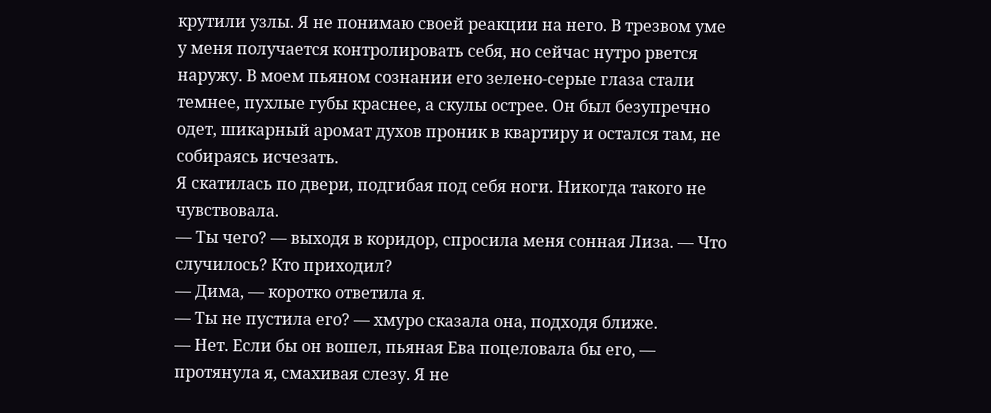крутили узлы. Я не понимаю своей реакции на него. В трезвом уме у меня получается контролировать себя, но сейчас нутро рвется наружу. В моем пьяном сознании его зелено-серые глаза стали темнее, пухлые губы краснее, а скулы острее. Он был безупречно одет, шикарный аромат духов проник в квартиру и остался там, не собираясь исчезать.
Я скатилась по двери, подгибая под себя ноги. Никогда такого не чувствовала.
— Ты чего? — выходя в коридор, спросила меня сонная Лиза. — Что случилось? Кто приходил?
— Дима, — коротко ответила я.
— Ты не пустила его? — хмуро сказала она, подходя ближе.
— Нет. Если бы он вошел, пьяная Ева поцеловала бы его, — протянула я, смахивая слезу. Я не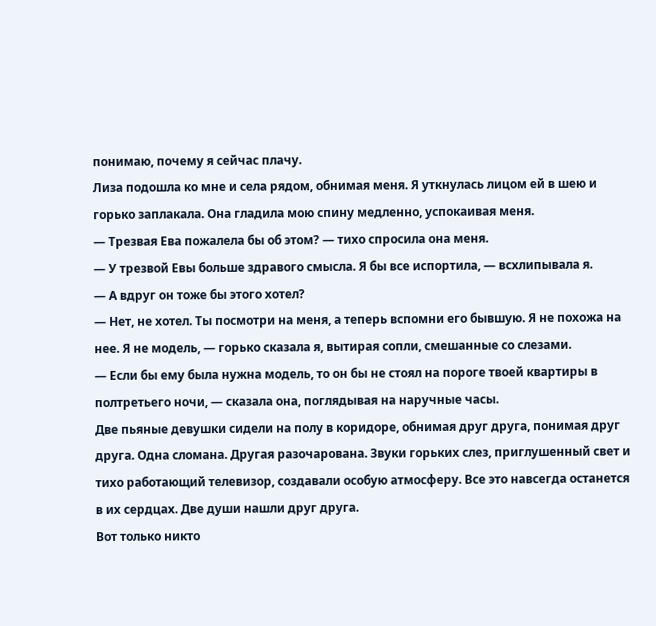понимаю, почему я сейчас плачу.
Лиза подошла ко мне и села рядом, обнимая меня. Я уткнулась лицом ей в шею и горько заплакала. Она гладила мою спину медленно, успокаивая меня.
— Трезвая Ева пожалела бы об этом? — тихо спросила она меня.
— У трезвой Евы больше здравого смысла. Я бы все испортила, — всхлипывала я.
— А вдруг он тоже бы этого хотел?
— Нет, не хотел. Ты посмотри на меня, а теперь вспомни его бывшую. Я не похожа на нее. Я не модель, — горько сказала я, вытирая сопли, смешанные со слезами.
— Если бы ему была нужна модель, то он бы не стоял на пороге твоей квартиры в полтретьего ночи, — сказала она, поглядывая на наручные часы.
Две пьяные девушки сидели на полу в коридоре, обнимая друг друга, понимая друг друга. Одна сломана. Другая разочарована. Звуки горьких слез, приглушенный свет и тихо работающий телевизор, создавали особую атмосферу. Все это навсегда останется в их сердцах. Две души нашли друг друга.
Вот только никто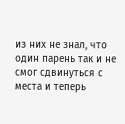из них не знал, что один парень так и не смог сдвинуться с места и теперь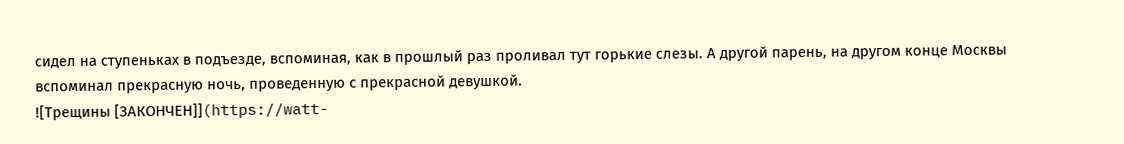сидел на ступеньках в подъезде, вспоминая, как в прошлый раз проливал тут горькие слезы. А другой парень, на другом конце Москвы вспоминал прекрасную ночь, проведенную с прекрасной девушкой.
![Трещины [ЗАКОНЧЕН]](https://watt-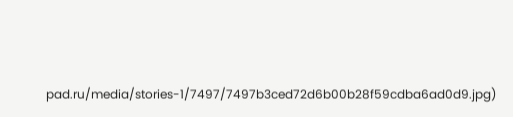pad.ru/media/stories-1/7497/7497b3ced72d6b00b28f59cdba6ad0d9.jpg)